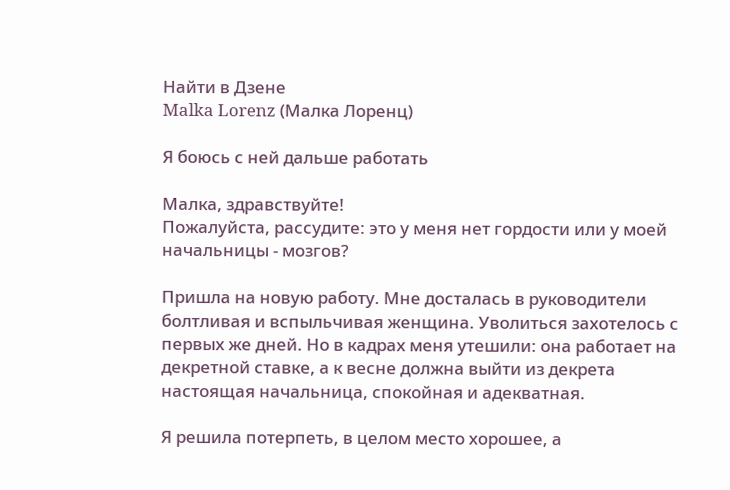Найти в Дзене
Malka Lorenz (Малка Лоренц)

Я боюсь с ней дальше работать

Малка, здравствуйте!
Пожалуйста, рассудите: это у меня нет гордости или у моей начальницы - мозгов?

Пришла на новую работу. Мне досталась в руководители болтливая и вспыльчивая женщина. Уволиться захотелось с первых же дней. Но в кадрах меня утешили: она работает на декретной ставке, а к весне должна выйти из декрета настоящая начальница, спокойная и адекватная.

Я решила потерпеть, в целом место хорошее, а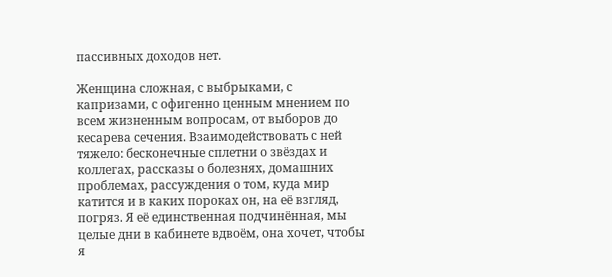пассивных доходов нет.

Женщина сложная, с выбрыками, с капризами, с офигенно ценным мнением по всем жизненным вопросам, от выборов до кесарева сечения. Взаимодействовать с ней тяжело: бесконечные сплетни о звёздах и коллегах, рассказы о болезнях, домашних проблемах, рассуждения о том, куда мир катится и в каких пороках он, на её взгляд, погряз. Я её единственная подчинённая, мы целые дни в кабинете вдвоём, она хочет, чтобы я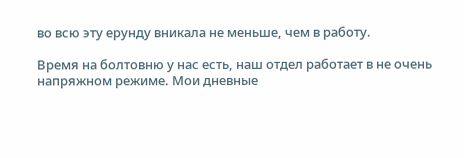во всю эту ерунду вникала не меньше, чем в работу.

Время на болтовню у нас есть, наш отдел работает в не очень напряжном режиме. Мои дневные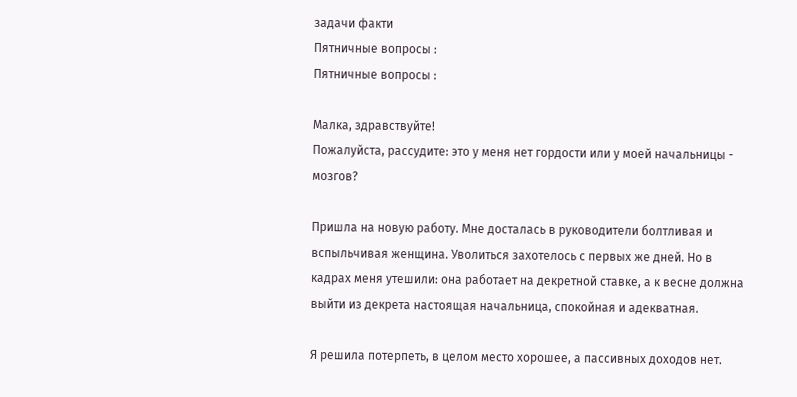задачи факти
Пятничные вопросы :
Пятничные вопросы :

Малка, здравствуйте!
Пожалуйста, рассудите: это у меня нет гордости или у моей начальницы - мозгов?

Пришла на новую работу. Мне досталась в руководители болтливая и вспыльчивая женщина. Уволиться захотелось с первых же дней. Но в кадрах меня утешили: она работает на декретной ставке, а к весне должна выйти из декрета настоящая начальница, спокойная и адекватная.

Я решила потерпеть, в целом место хорошее, а пассивных доходов нет.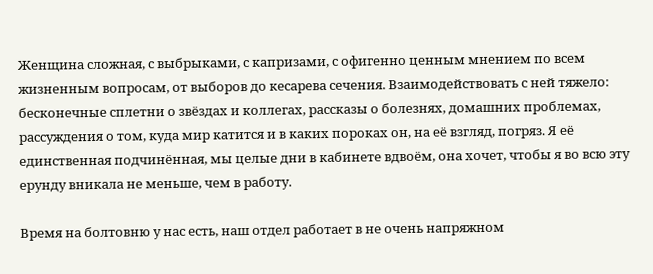Женщина сложная, с выбрыками, с капризами, с офигенно ценным мнением по всем жизненным вопросам, от выборов до кесарева сечения. Взаимодействовать с ней тяжело: бесконечные сплетни о звёздах и коллегах, рассказы о болезнях, домашних проблемах, рассуждения о том, куда мир катится и в каких пороках он, на её взгляд, погряз. Я её единственная подчинённая, мы целые дни в кабинете вдвоём, она хочет, чтобы я во всю эту ерунду вникала не меньше, чем в работу.

Время на болтовню у нас есть, наш отдел работает в не очень напряжном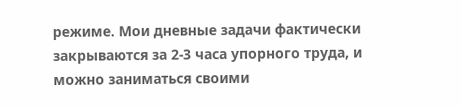режиме. Мои дневные задачи фактически закрываются за 2-3 часа упорного труда, и можно заниматься своими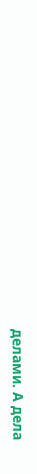делами. А дела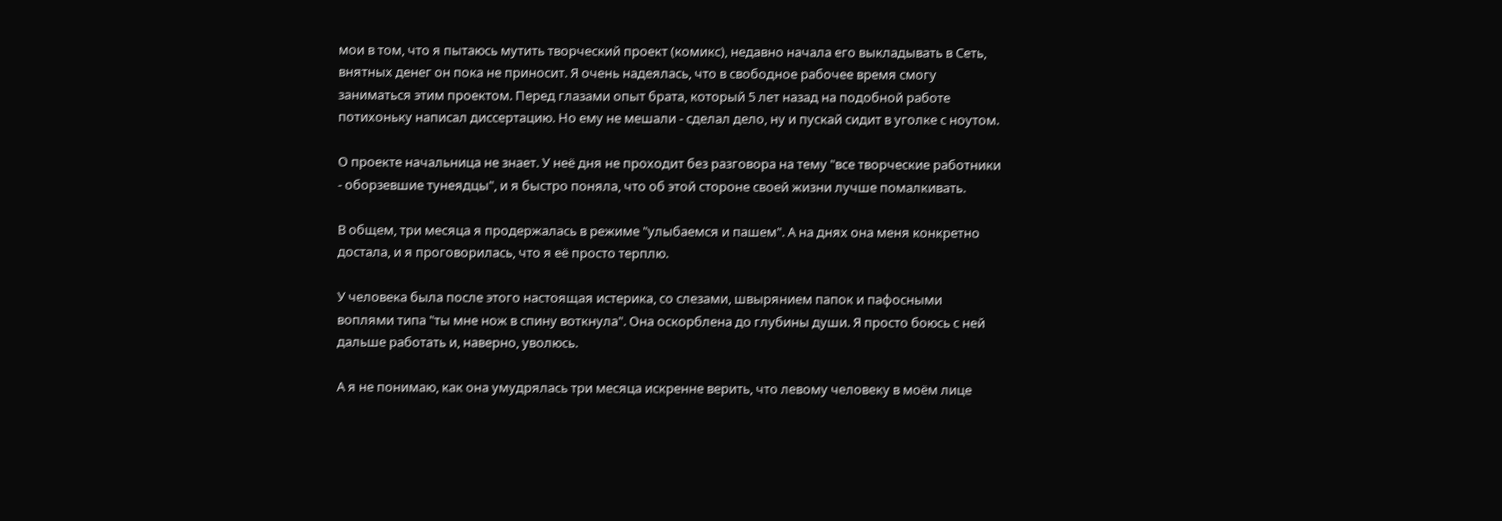мои в том, что я пытаюсь мутить творческий проект (комикс), недавно начала его выкладывать в Сеть, внятных денег он пока не приносит. Я очень надеялась, что в свободное рабочее время смогу заниматься этим проектом. Перед глазами опыт брата, который 5 лет назад на подобной работе потихоньку написал диссертацию. Но ему не мешали - сделал дело, ну и пускай сидит в уголке с ноутом.

О проекте начальница не знает. У неё дня не проходит без разговора на тему "все творческие работники - оборзевшие тунеядцы", и я быстро поняла, что об этой стороне своей жизни лучше помалкивать.

В общем, три месяца я продержалась в режиме "улыбаемся и пашем". А на днях она меня конкретно достала, и я проговорилась, что я её просто терплю.

У человека была после этого настоящая истерика, со слезами, швырянием папок и пафосными воплями типа "ты мне нож в спину воткнула". Она оскорблена до глубины души. Я просто боюсь с ней дальше работать и, наверно, уволюсь.

А я не понимаю, как она умудрялась три месяца искренне верить, что левому человеку в моём лице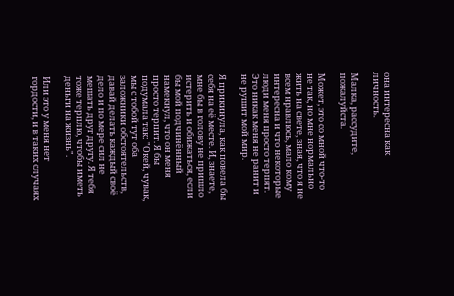она интересна как личность.

Малка, рассудите, пожалуйста.

Может, это со мной что-то не так, но мне нормально жить на свете, зная, что я не всем нравлюсь, мало кому интересна и что некоторые люди меня просто терпят. Это никак меня не ранит и не рушит мой мир.

Я прикинула, как повела бы себя на её месте. И, знаете, мне бы в голову не пришло истерить и обижаться, если бы мой подчинённый намекнул, что он меня просто терпит. Я бы подумала так: "Окей, чувак, мы с тобой тут оба заложники обстоятельств, давай делать каждый своё дело и по мере сил не мешать друг другу. Я тебя тоже терплю, чтобы иметь деньги на жизнь".

Или это у меня нет гордости, и в таких случаях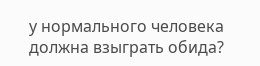у нормального человека должна взыграть обида?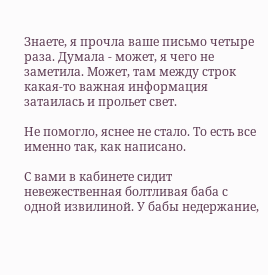Знаете, я прочла ваше письмо четыре раза. Думала - может, я чего не заметила. Может, там между строк какая-то важная информация затаилась и прольет свет.

Не помогло, яснее не стало. То есть все именно так, как написано.

С вами в кабинете сидит невежественная болтливая баба с одной извилиной. У бабы недержание,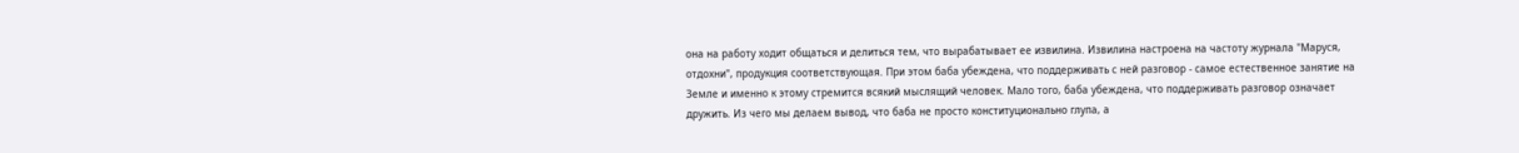она на работу ходит общаться и делиться тем, что вырабатывает ее извилина. Извилина настроена на частоту журнала "Маруся, отдохни", продукция соответствующая. При этом баба убеждена, что поддерживать с ней разговор - самое естественное занятие на Земле и именно к этому стремится всякий мыслящий человек. Мало того, баба убеждена, что поддерживать разговор означает дружить. Из чего мы делаем вывод, что баба не просто конституционально глупа, а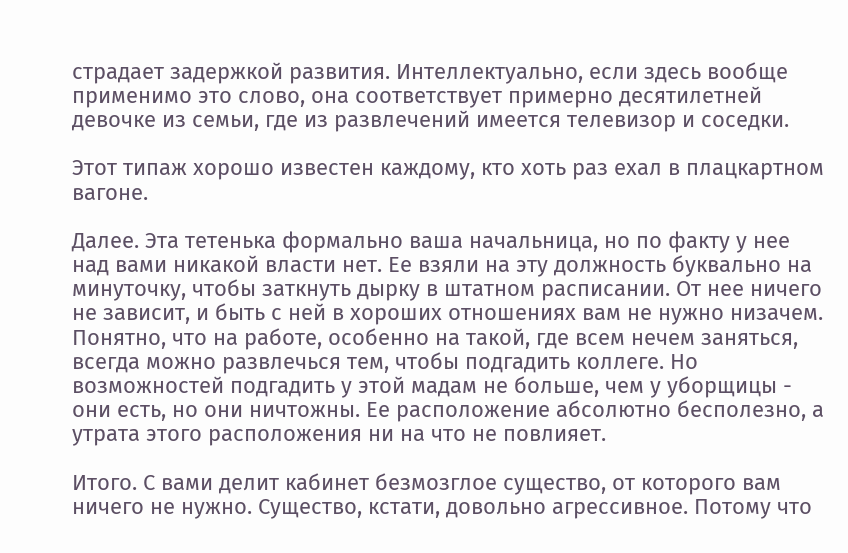страдает задержкой развития. Интеллектуально, если здесь вообще применимо это слово, она соответствует примерно десятилетней девочке из семьи, где из развлечений имеется телевизор и соседки.

Этот типаж хорошо известен каждому, кто хоть раз ехал в плацкартном вагоне.

Далее. Эта тетенька формально ваша начальница, но по факту у нее над вами никакой власти нет. Ее взяли на эту должность буквально на минуточку, чтобы заткнуть дырку в штатном расписании. От нее ничего не зависит, и быть с ней в хороших отношениях вам не нужно низачем. Понятно, что на работе, особенно на такой, где всем нечем заняться, всегда можно развлечься тем, чтобы подгадить коллеге. Но возможностей подгадить у этой мадам не больше, чем у уборщицы - они есть, но они ничтожны. Ее расположение абсолютно бесполезно, а утрата этого расположения ни на что не повлияет.

Итого. С вами делит кабинет безмозглое существо, от которого вам ничего не нужно. Существо, кстати, довольно агрессивное. Потому что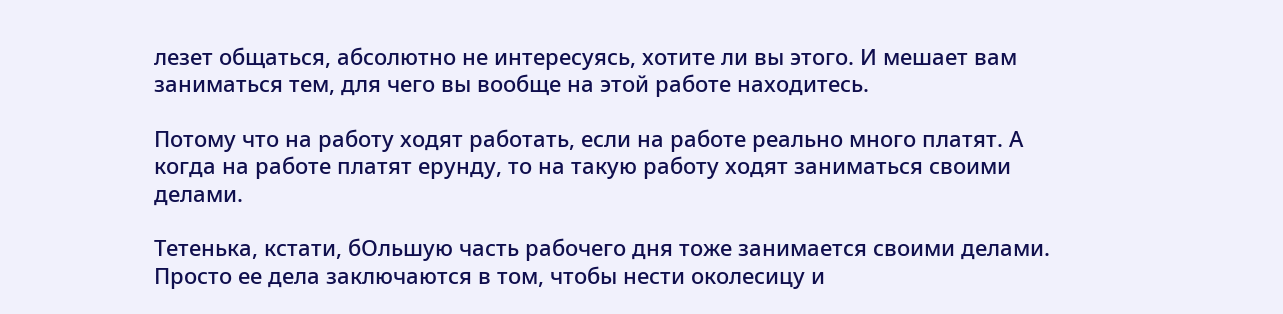лезет общаться, абсолютно не интересуясь, хотите ли вы этого. И мешает вам заниматься тем, для чего вы вообще на этой работе находитесь.

Потому что на работу ходят работать, если на работе реально много платят. А когда на работе платят ерунду, то на такую работу ходят заниматься своими делами.

Тетенька, кстати, бОльшую часть рабочего дня тоже занимается своими делами. Просто ее дела заключаются в том, чтобы нести околесицу и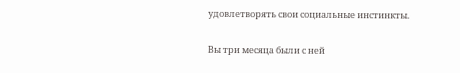удовлетворять свои социальные инстинкты.

Вы три месяца были с ней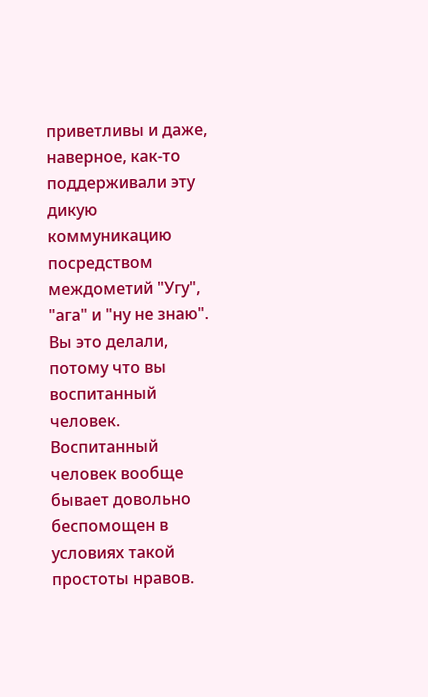приветливы и даже, наверное, как-то поддерживали эту дикую коммуникацию посредством междометий "Угу", "ага" и "ну не знаю". Вы это делали, потому что вы воспитанный человек. Воспитанный человек вообще бывает довольно беспомощен в условиях такой простоты нравов.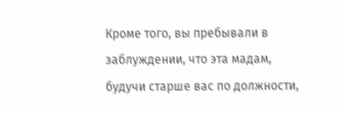Кроме того, вы пребывали в заблуждении, что эта мадам, будучи старше вас по должности,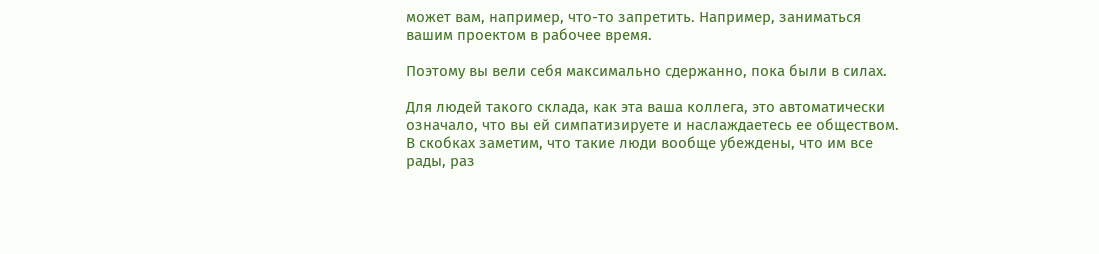может вам, например, что-то запретить. Например, заниматься вашим проектом в рабочее время.

Поэтому вы вели себя максимально сдержанно, пока были в силах.

Для людей такого склада, как эта ваша коллега, это автоматически означало, что вы ей симпатизируете и наслаждаетесь ее обществом. В скобках заметим, что такие люди вообще убеждены, что им все рады, раз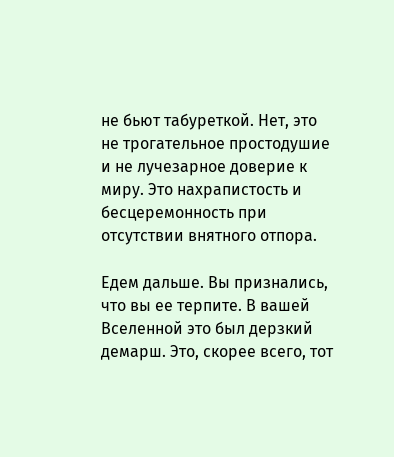не бьют табуреткой. Нет, это не трогательное простодушие и не лучезарное доверие к миру. Это нахрапистость и бесцеремонность при отсутствии внятного отпора.

Едем дальше. Вы признались, что вы ее терпите. В вашей Вселенной это был дерзкий демарш. Это, скорее всего, тот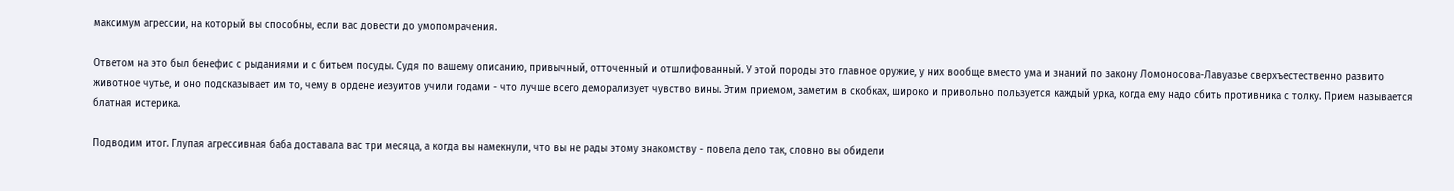максимум агрессии, на который вы способны, если вас довести до умопомрачения.

Ответом на это был бенефис с рыданиями и с битьем посуды. Судя по вашему описанию, привычный, отточенный и отшлифованный. У этой породы это главное оружие, у них вообще вместо ума и знаний по закону Ломоносова-Лавуазье сверхъестественно развито животное чутье, и оно подсказывает им то, чему в ордене иезуитов учили годами - что лучше всего деморализует чувство вины. Этим приемом, заметим в скобках, широко и привольно пользуется каждый урка, когда ему надо сбить противника с толку. Прием называется блатная истерика.

Подводим итог. Глупая агрессивная баба доставала вас три месяца, а когда вы намекнули, что вы не рады этому знакомству - повела дело так, словно вы обидели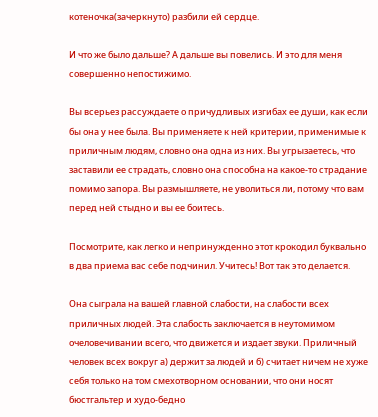котеночка(зачеркнуто) разбили ей сердце.

И что же было дальше? А дальше вы повелись. И это для меня совершенно непостижимо.

Вы всерьез рассуждаете о причудливых изгибах ее души, как если бы она у нее была. Вы применяете к ней критерии, применимые к приличным людям, словно она одна из них. Вы угрызаетесь, что заставили ее страдать, словно она способна на какое-то страдание помимо запора. Вы размышляете, не уволиться ли, потому что вам перед ней стыдно и вы ее боитесь.

Посмотрите, как легко и непринужденно этот крокодил буквально в два приема вас себе подчинил. Учитесь! Вот так это делается.

Она сыграла на вашей главной слабости, на слабости всех приличных людей. Эта слабость заключается в неутомимом очеловечивании всего, что движется и издает звуки. Приличный человек всех вокруг а) держит за людей и б) считает ничем не хуже себя только на том смехотворном основании, что они носят бюстгальтер и худо-бедно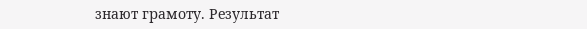знают грамоту. Результат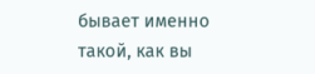бывает именно такой, как вы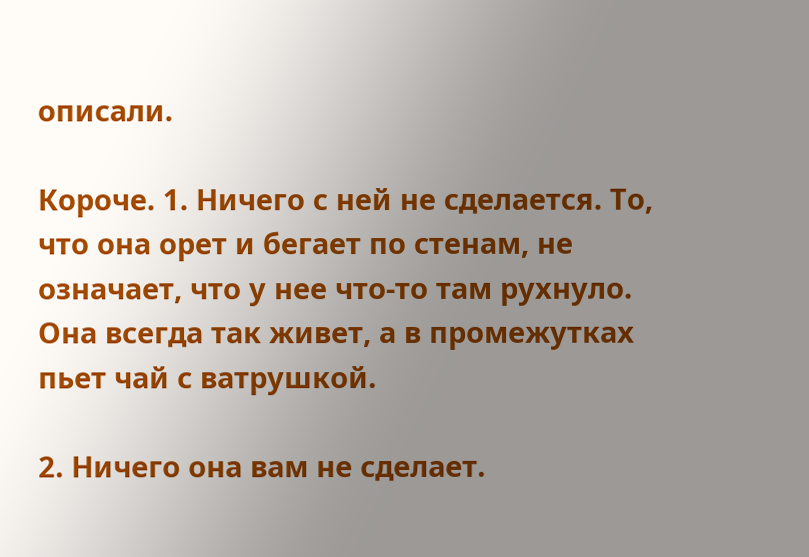описали.

Короче. 1. Ничего с ней не сделается. То, что она орет и бегает по стенам, не означает, что у нее что-то там рухнуло. Она всегда так живет, а в промежутках пьет чай с ватрушкой.

2. Ничего она вам не сделает.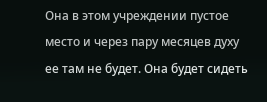Она в этом учреждении пустое место и через пару месяцев духу ее там не будет. Она будет сидеть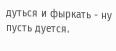дуться и фыркать - ну пусть дуется.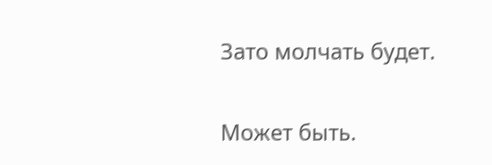Зато молчать будет.

Может быть.